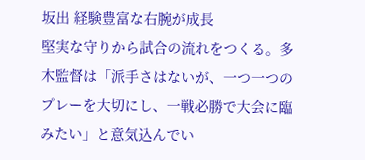坂出 経験豊富な右腕が成長
堅実な守りから試合の流れをつくる。多木監督は「派手さはないが、一つ一つのプレーを大切にし、一戦必勝で大会に臨みたい」と意気込んでい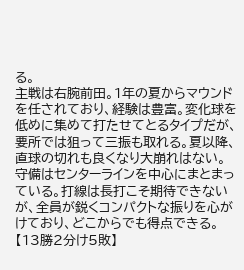る。
主戦は右腕前田。1年の夏からマウンドを任されており、経験は豊富。変化球を低めに集めて打たせてとるタイプだが、要所では狙って三振も取れる。夏以降、直球の切れも良くなり大崩れはない。
守備はセンターラインを中心にまとまっている。打線は長打こそ期待できないが、全員が鋭くコンパクトな振りを心がけており、どこからでも得点できる。
【13勝2分け5敗】